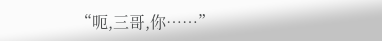“呃,三哥,你……”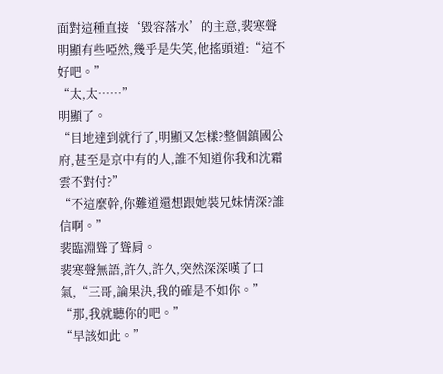面對這種直接‘毀容落水’的主意,裴寒聲明顯有些啞然,幾乎是失笑,他搖頭道:“這不好吧。”
“太,太……”
明顯了。
“目地達到就行了,明顯又怎樣?整個鎮國公府,甚至是京中有的人,誰不知道你我和沈霜雲不對付?”
“不這麼幹,你難道還想跟她裝兄妹情深?誰信啊。”
裴臨淵聳了聳肩。
裴寒聲無語,許久,許久,突然深深嘆了口氣,“三哥,論果決,我的確是不如你。”
“那,我就聽你的吧。”
“早該如此。”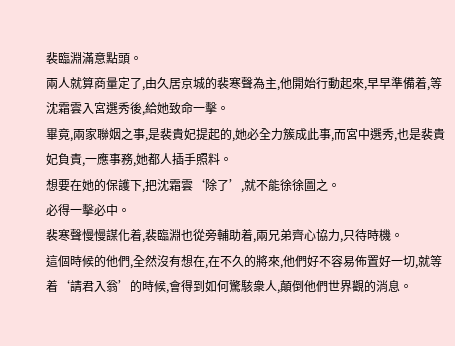裴臨淵滿意點頭。
兩人就算商量定了,由久居京城的裴寒聲為主,他開始行動起來,早早準備着,等沈霜雲入宮選秀後,給她致命一擊。
畢竟,兩家聯姻之事,是裴貴妃提起的,她必全力簇成此事,而宮中選秀,也是裴貴妃負責,一應事務,她都人插手照料。
想要在她的保護下,把沈霜雲‘除了’,就不能徐徐圖之。
必得一擊必中。
裴寒聲慢慢謀化着,裴臨淵也從旁輔助着,兩兄弟齊心協力,只待時機。
這個時候的他們,全然沒有想在,在不久的將來,他們好不容易佈置好一切,就等着‘請君入翁’的時候,會得到如何驚駭衆人,顛倒他們世界觀的消息。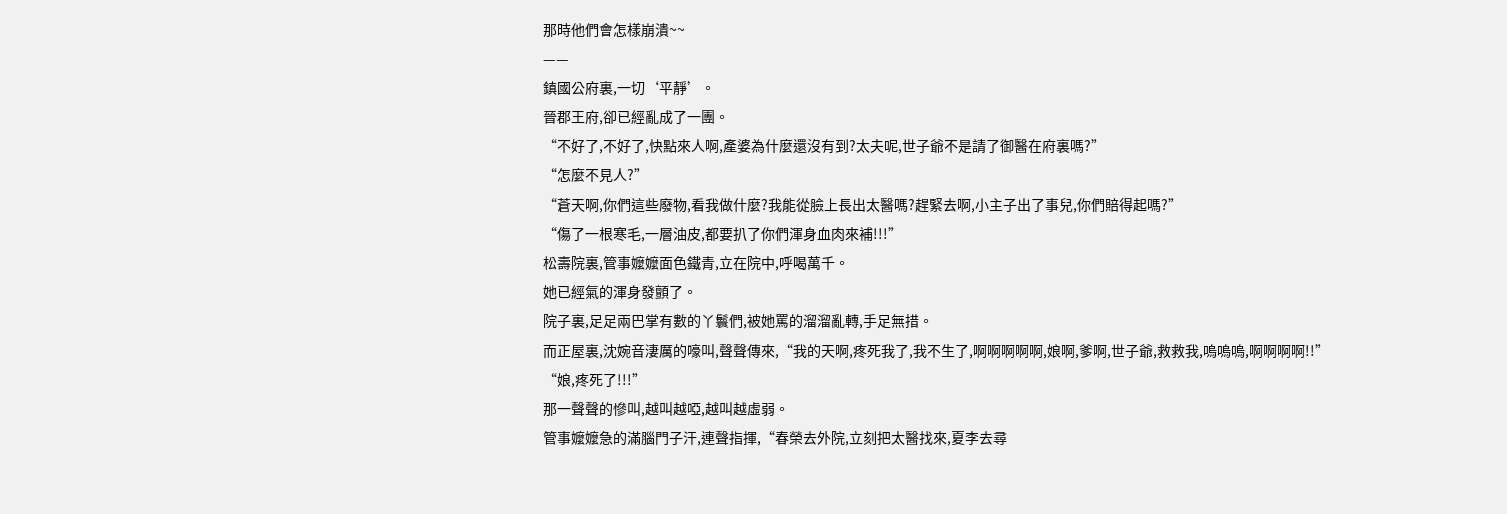那時他們會怎樣崩潰~~
——
鎮國公府裏,一切‘平靜’。
晉郡王府,卻已經亂成了一團。
“不好了,不好了,快點來人啊,產婆為什麼還沒有到?太夫呢,世子爺不是請了御醫在府裏嗎?”
“怎麼不見人?”
“蒼天啊,你們這些廢物,看我做什麼?我能從臉上長出太醫嗎?趕緊去啊,小主子出了事兒,你們賠得起嗎?”
“傷了一根寒毛,一層油皮,都要扒了你們渾身血肉來補!!!”
松壽院裏,管事嬤嬤面色鐵青,立在院中,呼喝萬千。
她已經氣的渾身發顫了。
院子裏,足足兩巴掌有數的丫鬟們,被她罵的溜溜亂轉,手足無措。
而正屋裏,沈婉音淒厲的嚎叫,聲聲傳來,“我的天啊,疼死我了,我不生了,啊啊啊啊啊,娘啊,爹啊,世子爺,救救我,嗚嗚嗚,啊啊啊啊!!”
“娘,疼死了!!!”
那一聲聲的慘叫,越叫越啞,越叫越虛弱。
管事嬤嬤急的滿腦門子汗,連聲指揮,“春榮去外院,立刻把太醫找來,夏李去尋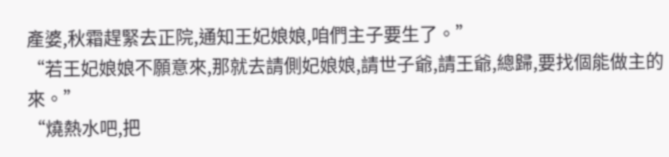產婆,秋霜趕緊去正院,通知王妃娘娘,咱們主子要生了。”
“若王妃娘娘不願意來,那就去請側妃娘娘,請世子爺,請王爺,總歸,要找個能做主的來。”
“燒熱水吧,把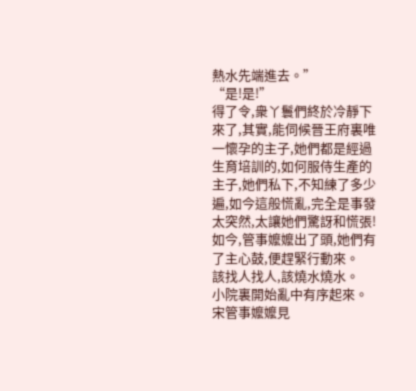熱水先端進去。”
“是!是!”
得了令,衆丫鬟們終於冷靜下來了,其實,能伺候晉王府裏唯一懷孕的主子,她們都是經過生育培訓的,如何服侍生產的主子,她們私下,不知練了多少遍,如今這般慌亂,完全是事發太突然,太讓她們驚訝和慌張!
如今,管事嬤嬤出了頭,她們有了主心鼓,便趕緊行動來。
該找人找人,該燒水燒水。
小院裏開始亂中有序起來。
宋管事嬤嬤見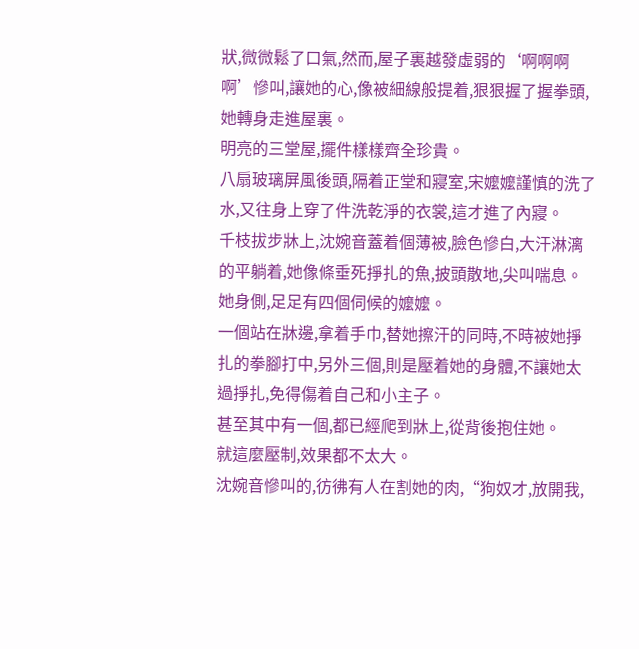狀,微微鬆了口氣,然而,屋子裏越發虛弱的‘啊啊啊啊’慘叫,讓她的心,像被細線般提着,狠狠握了握拳頭,她轉身走進屋裏。
明亮的三堂屋,擺件樣樣齊全珍貴。
八扇玻璃屏風後頭,隔着正堂和寢室,宋嬤嬤謹慎的洗了水,又往身上穿了件洗乾淨的衣裳,這才進了內寢。
千枝拔步牀上,沈婉音蓋着個薄被,臉色慘白,大汗淋漓的平躺着,她像條垂死掙扎的魚,披頭散地,尖叫喘息。
她身側,足足有四個伺候的嬤嬤。
一個站在牀邊,拿着手巾,替她擦汗的同時,不時被她掙扎的拳腳打中,另外三個,則是壓着她的身體,不讓她太過掙扎,免得傷着自己和小主子。
甚至其中有一個,都已經爬到牀上,從背後抱住她。
就這麼壓制,效果都不太大。
沈婉音慘叫的,彷彿有人在割她的肉,“狗奴才,放開我,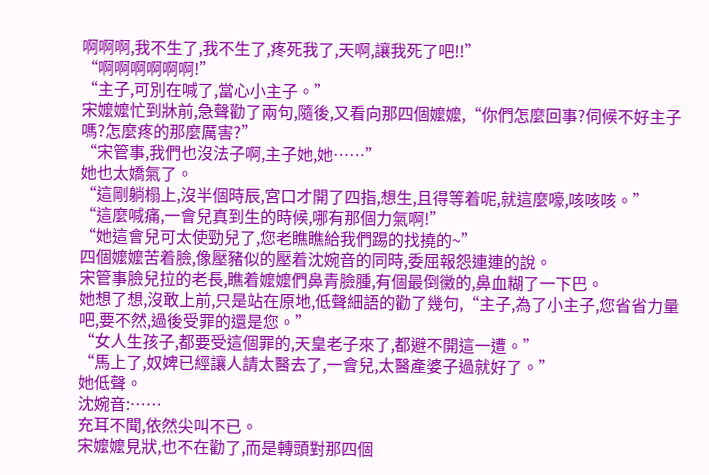啊啊啊,我不生了,我不生了,疼死我了,天啊,讓我死了吧!!”
“啊啊啊啊啊啊!”
“主子,可別在喊了,當心小主子。”
宋嬤嬤忙到牀前,急聲勸了兩句,隨後,又看向那四個嬤嬤,“你們怎麼回事?伺候不好主子嗎?怎麼疼的那麼厲害?”
“宋管事,我們也沒法子啊,主子她,她……”
她也太嬌氣了。
“這剛躺榻上,沒半個時辰,宮口才開了四指,想生,且得等着呢,就這麼嚎,咳咳咳。”
“這麼喊痛,一會兒真到生的時候,哪有那個力氣啊!”
“她這會兒可太使勁兒了,您老瞧瞧給我們踢的找撓的~”
四個嬤嬤苦着臉,像壓豬似的壓着沈婉音的同時,委屈報怨連連的說。
宋管事臉兒拉的老長,瞧着嬤嬤們鼻青臉腫,有個最倒黴的,鼻血糊了一下巴。
她想了想,沒敢上前,只是站在原地,低聲細語的勸了幾句,“主子,為了小主子,您省省力量吧,要不然,過後受罪的還是您。”
“女人生孩子,都要受這個罪的,天皇老子來了,都避不開這一遭。”
“馬上了,奴婢已經讓人請太醫去了,一會兒,太醫產婆子過就好了。”
她低聲。
沈婉音:……
充耳不聞,依然尖叫不已。
宋嬤嬤見狀,也不在勸了,而是轉頭對那四個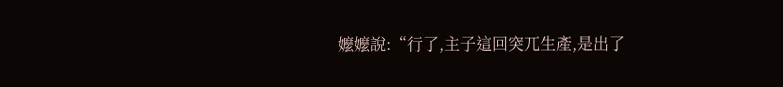嬤嬤說:“行了,主子這回突兀生產,是出了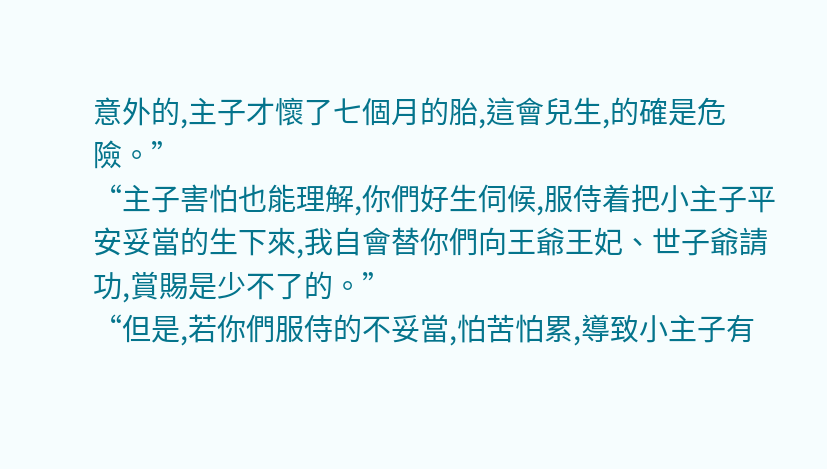意外的,主子才懷了七個月的胎,這會兒生,的確是危險。”
“主子害怕也能理解,你們好生伺候,服侍着把小主子平安妥當的生下來,我自會替你們向王爺王妃、世子爺請功,賞賜是少不了的。”
“但是,若你們服侍的不妥當,怕苦怕累,導致小主子有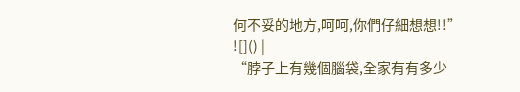何不妥的地方,呵呵,你們仔細想想!!”
![]() |
“脖子上有幾個腦袋,全家有有多少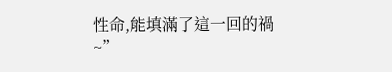性命,能填滿了這一回的禍~”